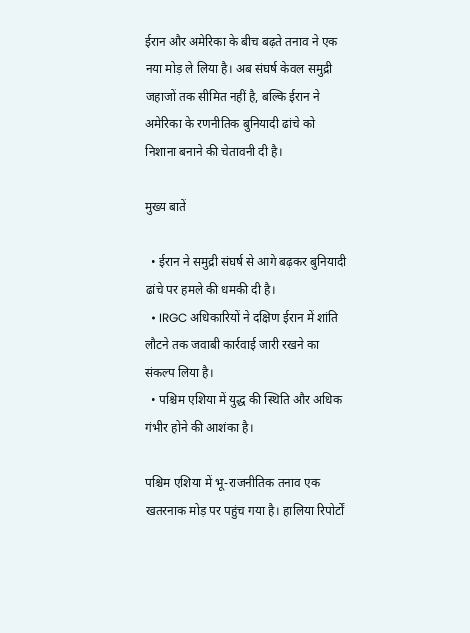ईरान और अमेरिका के बीच बढ़ते तनाव ने एक नया मोड़ ले लिया है। अब संघर्ष केवल समुद्री जहाजों तक सीमित नहीं है, बल्कि ईरान ने अमेरिका के रणनीतिक बुनियादी ढांचे को निशाना बनाने की चेतावनी दी है।

मुख्य बातें

  • ईरान ने समुद्री संघर्ष से आगे बढ़कर बुनियादी ढांचे पर हमले की धमकी दी है।
  • IRGC अधिकारियों ने दक्षिण ईरान में शांति लौटने तक जवाबी कार्रवाई जारी रखने का संकल्प लिया है।
  • पश्चिम एशिया में युद्ध की स्थिति और अधिक गंभीर होने की आशंका है।

पश्चिम एशिया में भू-राजनीतिक तनाव एक खतरनाक मोड़ पर पहुंच गया है। हालिया रिपोर्टों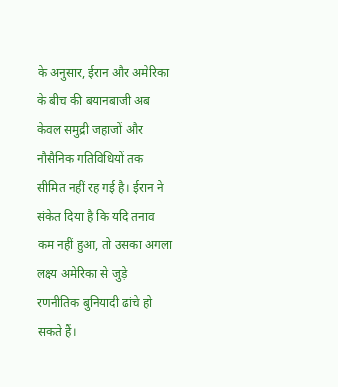के अनुसार, ईरान और अमेरिका के बीच की बयानबाजी अब केवल समुद्री जहाजों और नौसैनिक गतिविधियों तक सीमित नहीं रह गई है। ईरान ने संकेत दिया है कि यदि तनाव कम नहीं हुआ, तो उसका अगला लक्ष्य अमेरिका से जुड़े रणनीतिक बुनियादी ढांचे हो सकते हैं।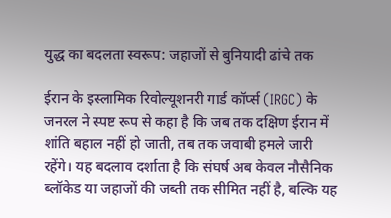युद्ध का बदलता स्वरूप: जहाजों से बुनियादी ढांचे तक

ईरान के इस्लामिक रिवोल्यूशनरी गार्ड कॉर्प्स (IRGC) के जनरल ने स्पष्ट रूप से कहा है कि जब तक दक्षिण ईरान में शांति बहाल नहीं हो जाती, तब तक जवाबी हमले जारी रहेंगे। यह बदलाव दर्शाता है कि संघर्ष अब केवल नौसैनिक ब्लॉकेड या जहाजों की जब्ती तक सीमित नहीं है, बल्कि यह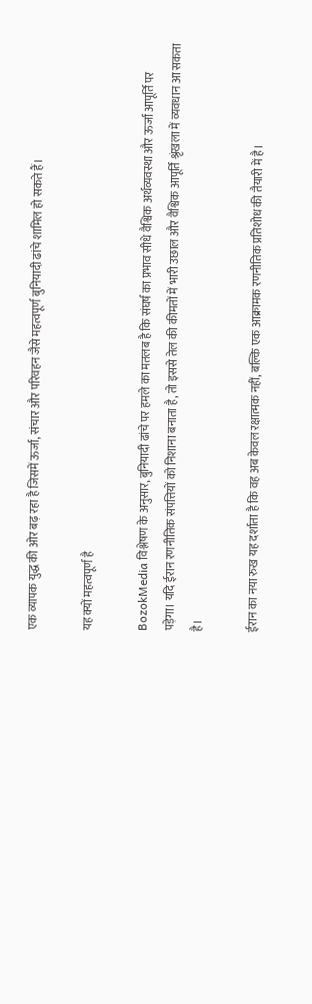एक व्यापक युद्ध की ओर बढ़ रहा है जिसमें ऊर्जा, संचार और परिवहन जैसे महत्वपूर्ण बुनियादी ढांचे शामिल हो सकते हैं।

यह क्यों महत्वपूर्ण है

BozokMedia विश्लेषण के अनुसार, बुनियादी ढांचे पर हमले का मतलब है कि संघर्ष का प्रभाव सीधे वैश्विक अर्थव्यवस्था और ऊर्जा आपूर्ति पर पड़ेगा। यदि ईरान रणनीतिक संपत्तियों को निशाना बनाता है, तो इससे तेल की कीमतों में भारी उछाल और वैश्विक आपूर्ति श्रृंखला में व्यवधान आ सकता है।

ईरान का नया रुख यह दर्शाता है कि वह अब केवल रक्षात्मक नहीं, बल्कि एक आक्रामक रणनीतिक प्रतिशोध की तैयारी में है।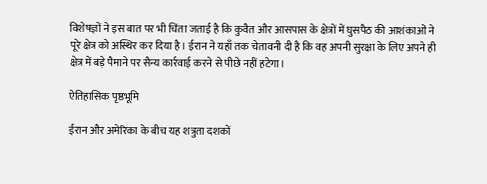विशेषज्ञों ने इस बात पर भी चिंता जताई है कि कुवैत और आसपास के क्षेत्रों में घुसपैठ की आशंकाओं ने पूरे क्षेत्र को अस्थिर कर दिया है। ईरान ने यहाँ तक चेतावनी दी है कि वह अपनी सुरक्षा के लिए अपने ही क्षेत्र में बड़े पैमाने पर सैन्य कार्रवाई करने से पीछे नहीं हटेगा।

ऐतिहासिक पृष्ठभूमि

ईरान और अमेरिका के बीच यह शत्रुता दशकों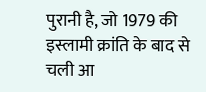पुरानी है, जो 1979 की इस्लामी क्रांति के बाद से चली आ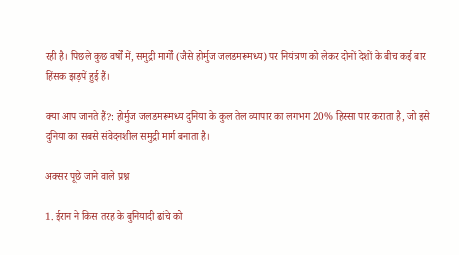रही है। पिछले कुछ वर्षों में, समुद्री मार्गों (जैसे होर्मुज जलडमरूमध्य) पर नियंत्रण को लेकर दोनों देशों के बीच कई बार हिंसक झड़पें हुई हैं।

क्या आप जानते हैं?: होर्मुज जलडमरूमध्य दुनिया के कुल तेल व्यापार का लगभग 20% हिस्सा पार कराता है, जो इसे दुनिया का सबसे संवेदनशील समुद्री मार्ग बनाता है।

अक्सर पूछे जाने वाले प्रश्न

1. ईरान ने किस तरह के बुनियादी ढांचे को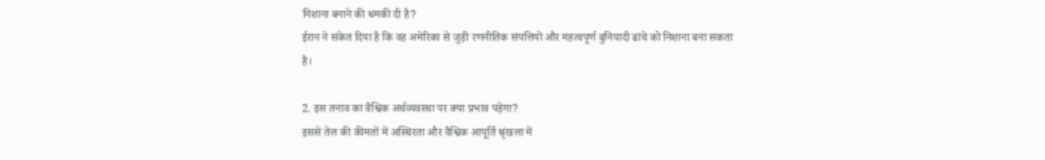निशाना बनाने की धमकी दी है?
ईरान ने संकेत दिया है कि वह अमेरिका से जुड़ी रणनीतिक संपत्तियों और महत्वपूर्ण बुनियादी ढांचे को निशाना बना सकता है।

2. इस तनाव का वैश्विक अर्थव्यवस्था पर क्या प्रभाव पड़ेगा?
इससे तेल की कीमतों में अस्थिरता और वैश्विक आपूर्ति श्रृंखला में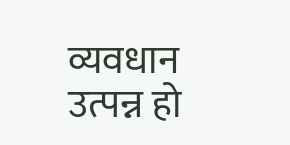व्यवधान उत्पन्न हो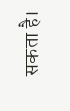सकता है।